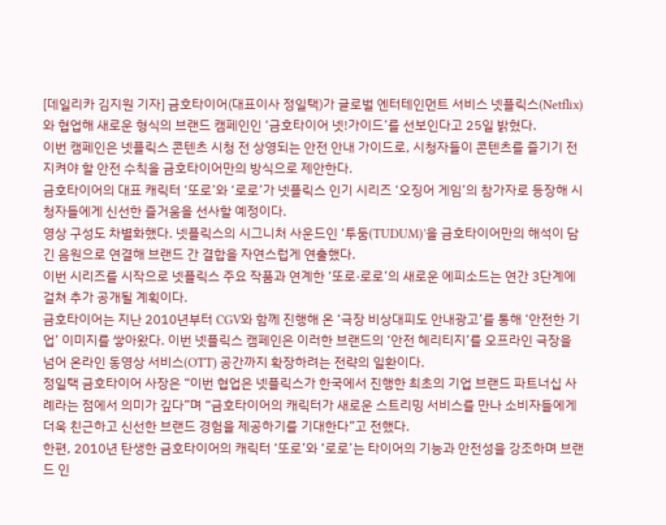[데일리카 김지원 기자] 금호타이어(대표이사 정일택)가 글로벌 엔터테인먼트 서비스 넷플릭스(Netflix)와 협업해 새로운 형식의 브랜드 캠페인인 ‘금호타이어 넷!가이드’를 선보인다고 25일 밝혔다.
이번 캠페인은 넷플릭스 콘텐츠 시청 전 상영되는 안전 안내 가이드로, 시청자들이 콘텐츠를 즐기기 전 지켜야 할 안전 수칙을 금호타이어만의 방식으로 제안한다.
금호타이어의 대표 캐릭터 ‘또로’와 ‘로로’가 넷플릭스 인기 시리즈 ‘오징어 게임’의 참가자로 등장해 시청자들에게 신선한 즐거움을 선사할 예정이다.
영상 구성도 차별화했다. 넷플릭스의 시그니처 사운드인 ‘투둠(TUDUM)’을 금호타이어만의 해석이 담긴 음원으로 연결해 브랜드 간 결합을 자연스럽게 연출했다.
이번 시리즈를 시작으로 넷플릭스 주요 작품과 연계한 ‘또로·로로’의 새로운 에피소드는 연간 3단계에 걸쳐 추가 공개될 계획이다.
금호타이어는 지난 2010년부터 CGV와 함께 진행해 온 ‘극장 비상대피도 안내광고’를 통해 ‘안전한 기업’ 이미지를 쌓아왔다. 이번 넷플릭스 캠페인은 이러한 브랜드의 ‘안전 헤리티지’를 오프라인 극장을 넘어 온라인 동영상 서비스(OTT) 공간까지 확장하려는 전략의 일환이다.
정일택 금호타이어 사장은 “이번 협업은 넷플릭스가 한국에서 진행한 최초의 기업 브랜드 파트너십 사례라는 점에서 의미가 깊다”며 “금호타이어의 캐릭터가 새로운 스트리밍 서비스를 만나 소비자들에게 더욱 친근하고 신선한 브랜드 경험을 제공하기를 기대한다”고 전했다.
한편, 2010년 탄생한 금호타이어의 캐릭터 ‘또로’와 ‘로로’는 타이어의 기능과 안전성을 강조하며 브랜드 인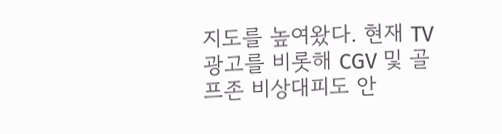지도를 높여왔다. 현재 TV 광고를 비롯해 CGV 및 골프존 비상대피도 안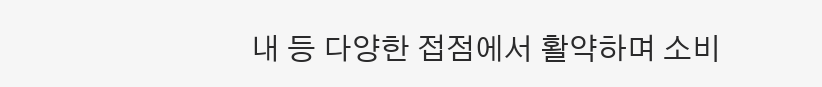내 등 다양한 접점에서 활약하며 소비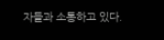자들과 소통하고 있다.